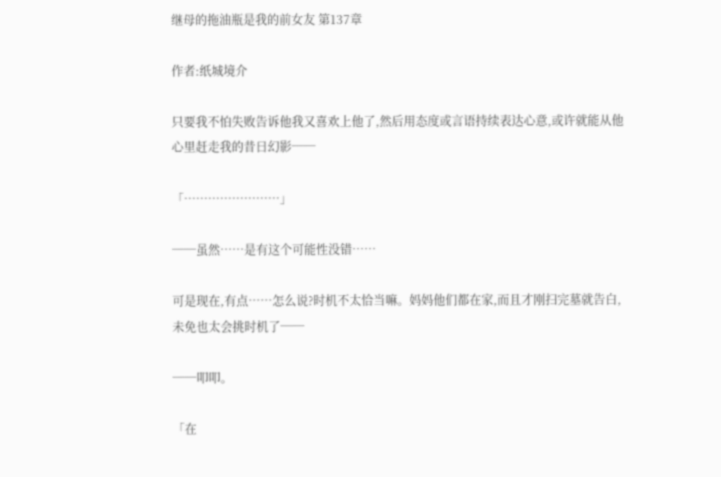继母的拖油瓶是我的前女友 第137章

作者:纸城境介

只要我不怕失败告诉他我又喜欢上他了,然后用态度或言语持续表达心意,或许就能从他心里赶走我的昔日幻影──

「……………………」

──虽然……是有这个可能性没错……

可是现在,有点……怎么说?时机不太恰当嘛。妈妈他们都在家,而且才刚扫完墓就告白,未免也太会挑时机了──

──叩叩。

「在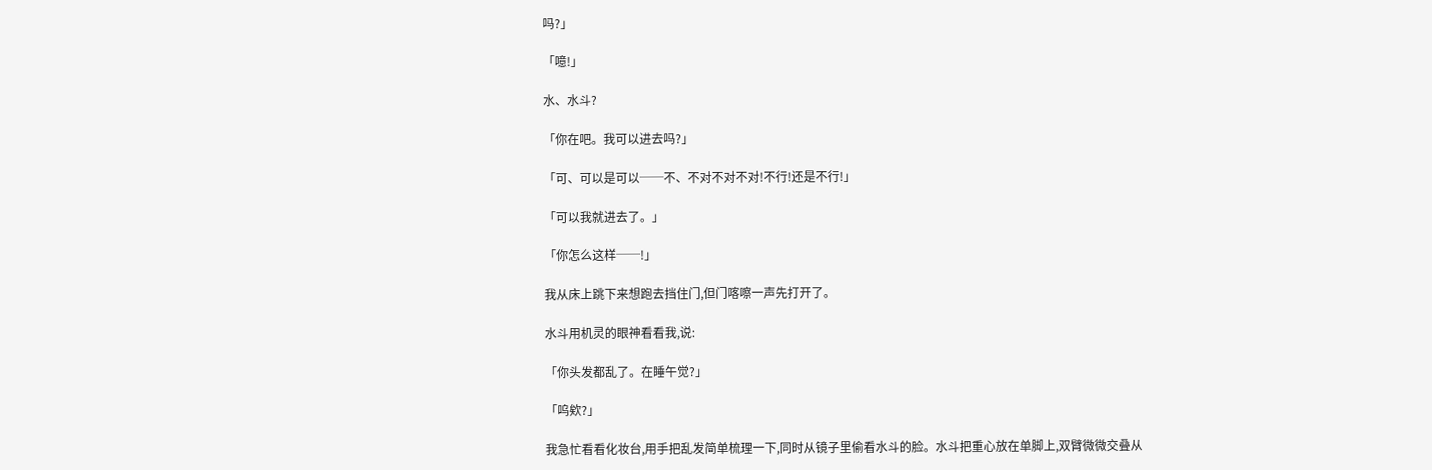吗?」

「噫!」

水、水斗?

「你在吧。我可以进去吗?」

「可、可以是可以──不、不对不对不对!不行!还是不行!」

「可以我就进去了。」

「你怎么这样──!」

我从床上跳下来想跑去挡住门,但门喀嚓一声先打开了。

水斗用机灵的眼神看看我,说:

「你头发都乱了。在睡午觉?」

「呜欸?」

我急忙看看化妆台,用手把乱发简单梳理一下,同时从镜子里偷看水斗的脸。水斗把重心放在单脚上,双臂微微交叠从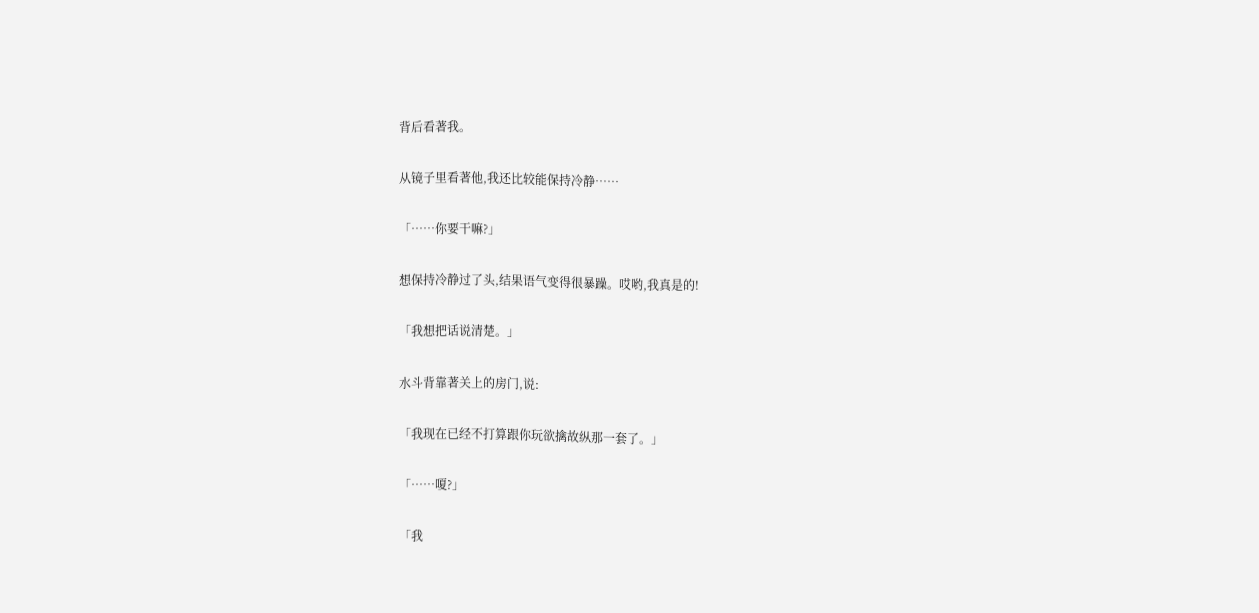背后看著我。

从镜子里看著他,我还比较能保持冷静……

「……你要干嘛?」

想保持冷静过了头,结果语气变得很暴躁。哎哟,我真是的!

「我想把话说清楚。」

水斗背靠著关上的房门,说:

「我现在已经不打算跟你玩欲擒故纵那一套了。」

「……嗄?」

「我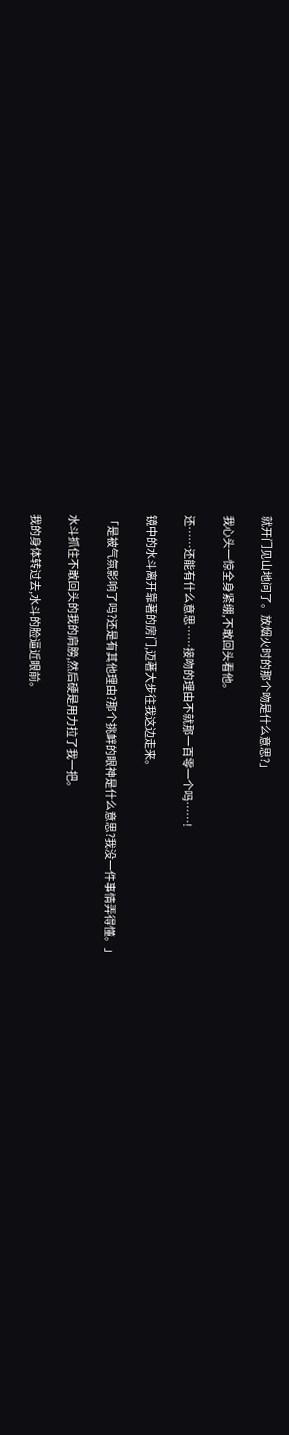就开门见山地问了。放烟火时的那个吻是什么意思?」

我心头一惊全身紧绷,不敢回头看他。

还……还能有什么意思……接吻的理由不就那一百零一个吗……!

镜中的水斗离开靠著的房门,迈著大步往我这边走来。

「是被气氛影响了吗?还是有其他理由?那个挑衅的眼神是什么意思?我没一件事情弄得懂。」

水斗抓住不敢回头的我的肩膀,然后硬是用力拉了我一把。

我的身体转过去,水斗的脸逼近眼前。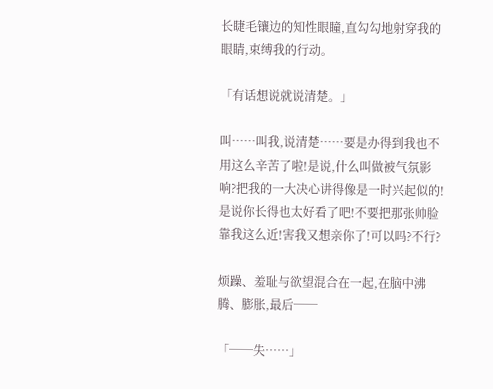长睫毛镶边的知性眼瞳,直勾勾地射穿我的眼睛,束缚我的行动。

「有话想说就说清楚。」

叫……叫我,说清楚……要是办得到我也不用这么辛苦了啦!是说,什么叫做被气氛影响?把我的一大决心讲得像是一时兴起似的!是说你长得也太好看了吧!不要把那张帅脸靠我这么近!害我又想亲你了!可以吗?不行?

烦躁、羞耻与欲望混合在一起,在脑中沸腾、膨胀,最后──

「──失……」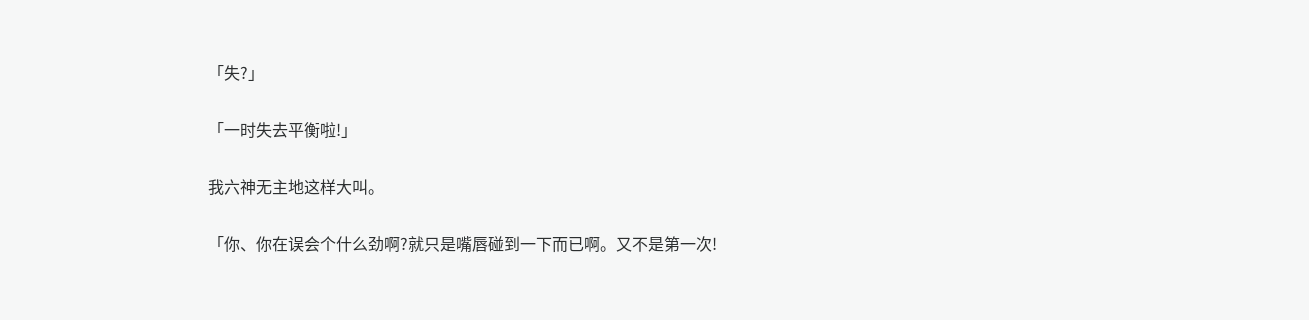「失?」

「一时失去平衡啦!」

我六神无主地这样大叫。

「你、你在误会个什么劲啊?就只是嘴唇碰到一下而已啊。又不是第一次!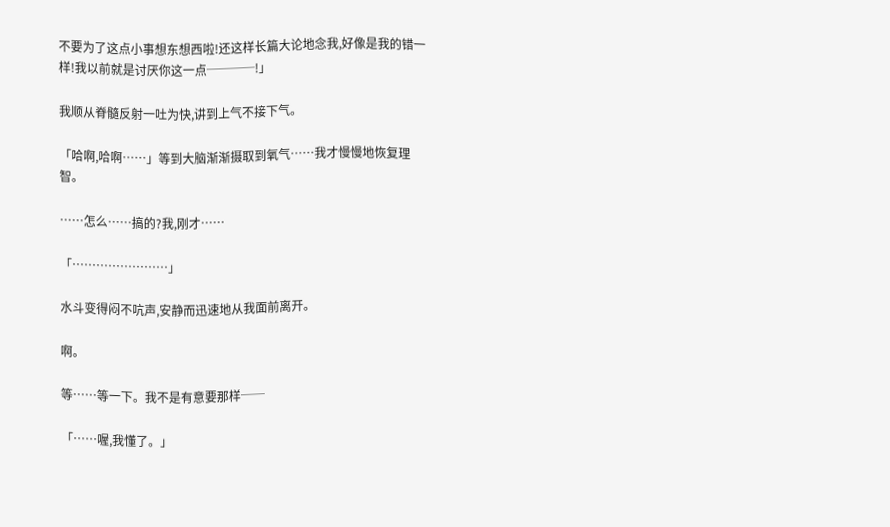不要为了这点小事想东想西啦!还这样长篇大论地念我,好像是我的错一样!我以前就是讨厌你这一点────!」

我顺从脊髓反射一吐为快,讲到上气不接下气。

「哈啊,哈啊……」等到大脑渐渐摄取到氧气……我才慢慢地恢复理智。

……怎么……搞的?我,刚才……

「……………………」

水斗变得闷不吭声,安静而迅速地从我面前离开。

啊。

等……等一下。我不是有意要那样──

「……喔,我懂了。」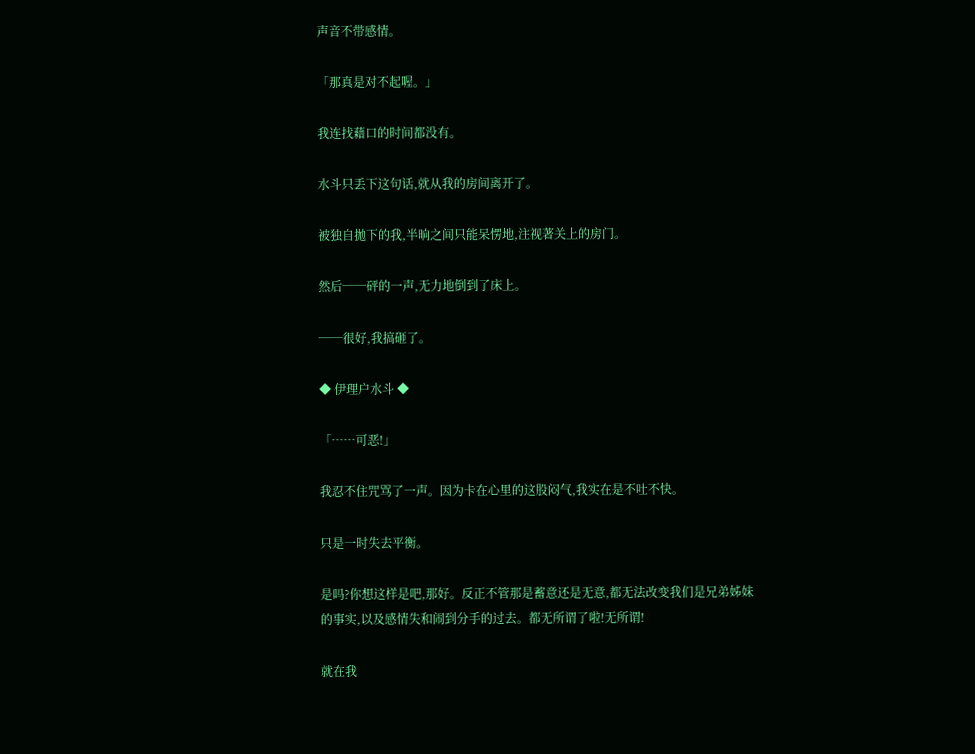声音不带感情。

「那真是对不起喔。」

我连找藉口的时间都没有。

水斗只丢下这句话,就从我的房间离开了。

被独自拋下的我,半晌之间只能呆愣地,注视著关上的房门。

然后──砰的一声,无力地倒到了床上。

──很好,我搞砸了。

◆ 伊理户水斗 ◆

「……可恶!」

我忍不住咒骂了一声。因为卡在心里的这股闷气,我实在是不吐不快。

只是一时失去平衡。

是吗?你想这样是吧,那好。反正不管那是蓄意还是无意,都无法改变我们是兄弟姊妹的事实,以及感情失和闹到分手的过去。都无所谓了啦!无所谓!

就在我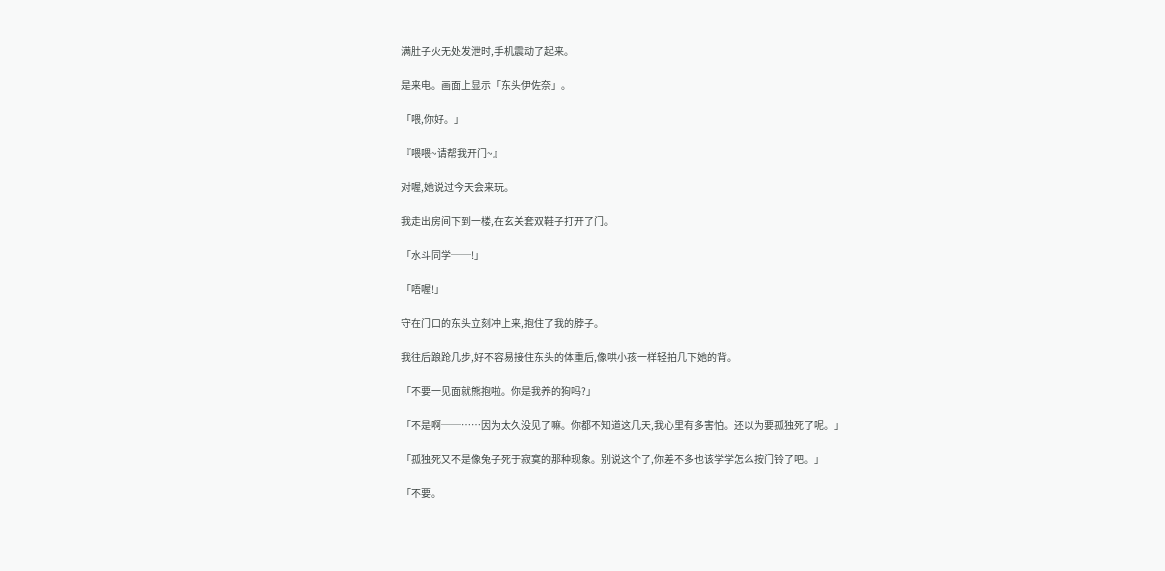满肚子火无处发泄时,手机震动了起来。

是来电。画面上显示「东头伊佐奈」。

「喂,你好。」

『喂喂~请帮我开门~』

对喔,她说过今天会来玩。

我走出房间下到一楼,在玄关套双鞋子打开了门。

「水斗同学──!」

「唔喔!」

守在门口的东头立刻冲上来,抱住了我的脖子。

我往后踉跄几步,好不容易接住东头的体重后,像哄小孩一样轻拍几下她的背。

「不要一见面就熊抱啦。你是我养的狗吗?」

「不是啊──……因为太久没见了嘛。你都不知道这几天,我心里有多害怕。还以为要孤独死了呢。」

「孤独死又不是像兔子死于寂寞的那种现象。别说这个了,你差不多也该学学怎么按门铃了吧。」

「不要。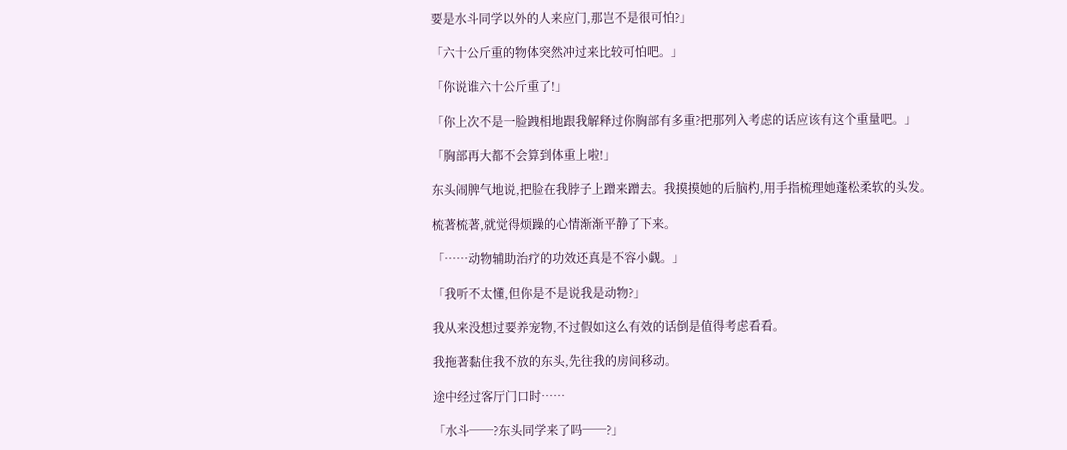要是水斗同学以外的人来应门,那岂不是很可怕?」

「六十公斤重的物体突然冲过来比较可怕吧。」

「你说谁六十公斤重了!」

「你上次不是一脸跩相地跟我解释过你胸部有多重?把那列入考虑的话应该有这个重量吧。」

「胸部再大都不会算到体重上啦!」

东头闹脾气地说,把脸在我脖子上蹭来蹭去。我摸摸她的后脑杓,用手指梳理她蓬松柔软的头发。

梳著梳著,就觉得烦躁的心情渐渐平静了下来。

「……动物辅助治疗的功效还真是不容小觑。」

「我听不太懂,但你是不是说我是动物?」

我从来没想过要养宠物,不过假如这么有效的话倒是值得考虑看看。

我拖著黏住我不放的东头,先往我的房间移动。

途中经过客厅门口时……

「水斗──?东头同学来了吗──?」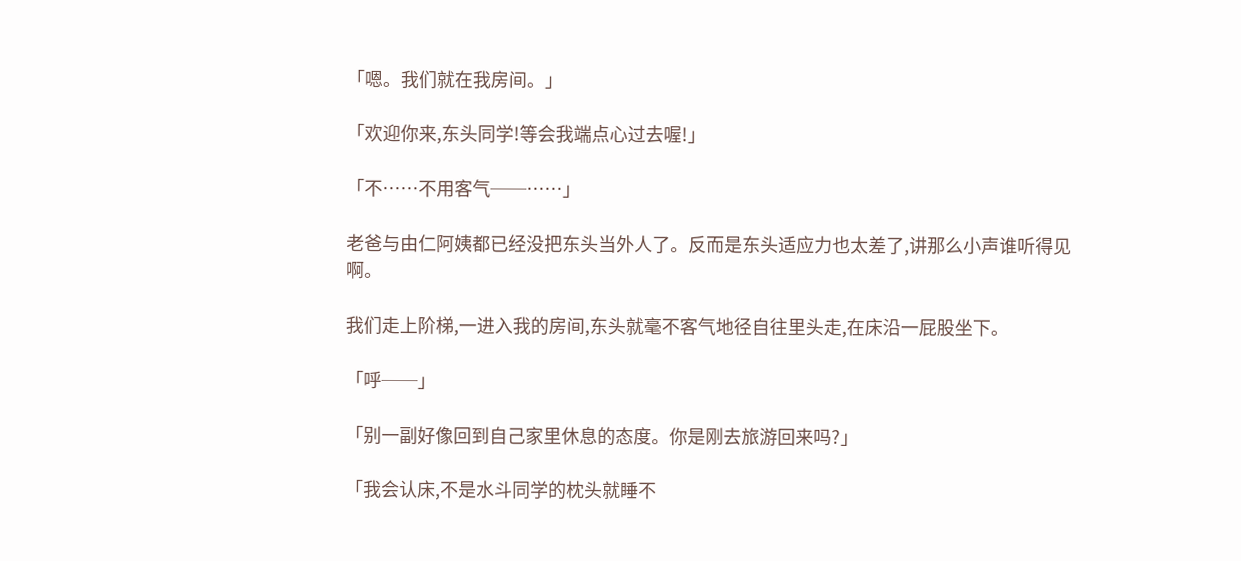「嗯。我们就在我房间。」

「欢迎你来,东头同学!等会我端点心过去喔!」

「不……不用客气──……」

老爸与由仁阿姨都已经没把东头当外人了。反而是东头适应力也太差了,讲那么小声谁听得见啊。

我们走上阶梯,一进入我的房间,东头就毫不客气地径自往里头走,在床沿一屁股坐下。

「呼──」

「别一副好像回到自己家里休息的态度。你是刚去旅游回来吗?」

「我会认床,不是水斗同学的枕头就睡不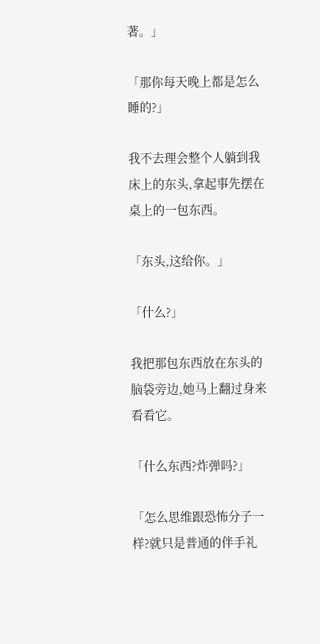著。」

「那你每天晚上都是怎么睡的?」

我不去理会整个人躺到我床上的东头,拿起事先摆在桌上的一包东西。

「东头,这给你。」

「什么?」

我把那包东西放在东头的脑袋旁边,她马上翻过身来看看它。

「什么东西?炸弹吗?」

「怎么思维跟恐怖分子一样?就只是普通的伴手礼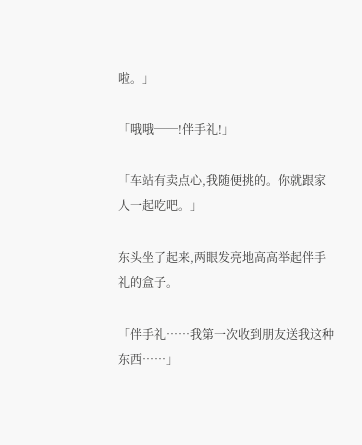啦。」

「哦哦──!伴手礼!」

「车站有卖点心,我随便挑的。你就跟家人一起吃吧。」

东头坐了起来,两眼发亮地高高举起伴手礼的盒子。

「伴手礼……我第一次收到朋友送我这种东西……」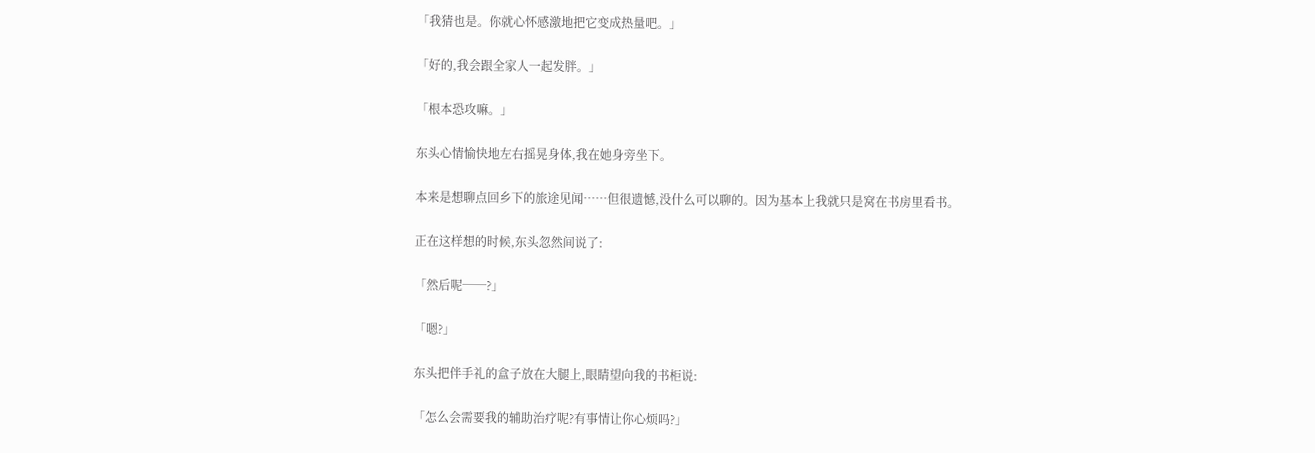「我猜也是。你就心怀感激地把它变成热量吧。」

「好的,我会跟全家人一起发胖。」

「根本恐攻嘛。」

东头心情愉快地左右摇晃身体,我在她身旁坐下。

本来是想聊点回乡下的旅途见闻……但很遗憾,没什么可以聊的。因为基本上我就只是窝在书房里看书。

正在这样想的时候,东头忽然间说了:

「然后呢──?」

「嗯?」

东头把伴手礼的盒子放在大腿上,眼睛望向我的书柜说:

「怎么会需要我的辅助治疗呢?有事情让你心烦吗?」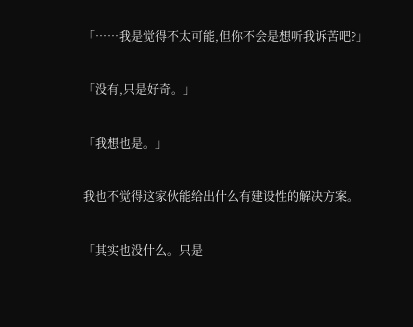「……我是觉得不太可能,但你不会是想听我诉苦吧?」

「没有,只是好奇。」

「我想也是。」

我也不觉得这家伙能给出什么有建设性的解决方案。

「其实也没什么。只是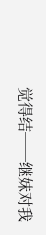觉得结──继妹对我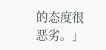的态度很恶劣。」